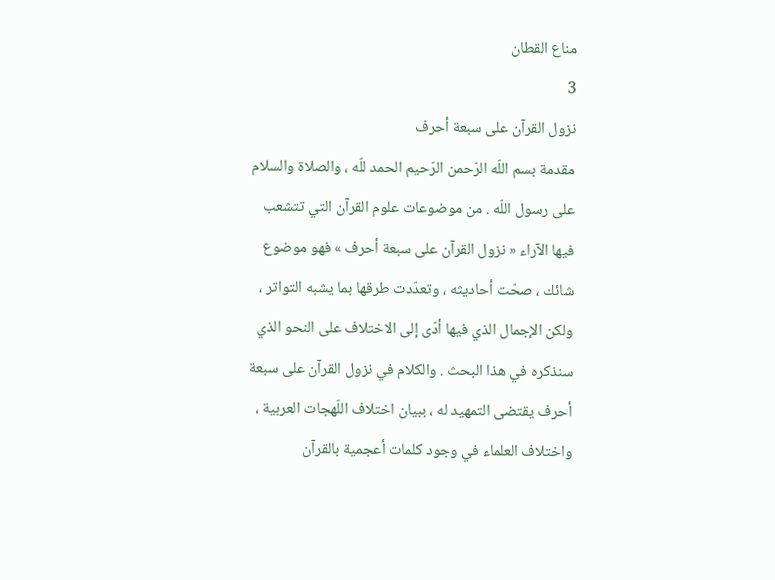مناع القطان
3
نزول القرآن على سبعة أحرف
مقدمة بسم اللّه الرّحمن الرّحيم الحمد للّه ، والصلاة والسلام على رسول اللّه . من موضوعات علوم القرآن التي تتشعب فيها الآراء « نزول القرآن على سبعة أحرف » فهو موضوع شائك ، صحّت أحاديثه ، وتعدّدت طرقها بما يشبه التواتر ، ولكن الإجمال الذي فيها أدّى إلى الاختلاف على النحو الذي سنذكره في هذا البحث . والكلام في نزول القرآن على سبعة أحرف يقتضى التمهيد له ، ببيان اختلاف اللّهجات العربية ، واختلاف العلماء في وجود كلمات أعجمية بالقرآن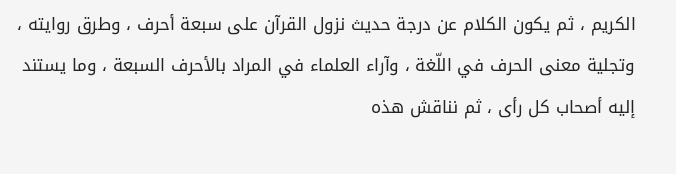الكريم ، ثم يكون الكلام عن درجة حديث نزول القرآن على سبعة أحرف ، وطرق روايته ، وتجلية معنى الحرف في اللّغة ، وآراء العلماء في المراد بالأحرف السبعة ، وما يستند إليه أصحاب كل رأى ، ثم نناقش هذه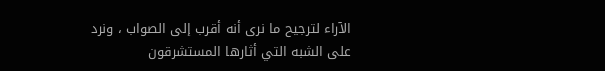الآراء لترجيح ما نرى أنه أقرب إلى الصواب ، ونرد على الشبه التي أثارها المستشرقون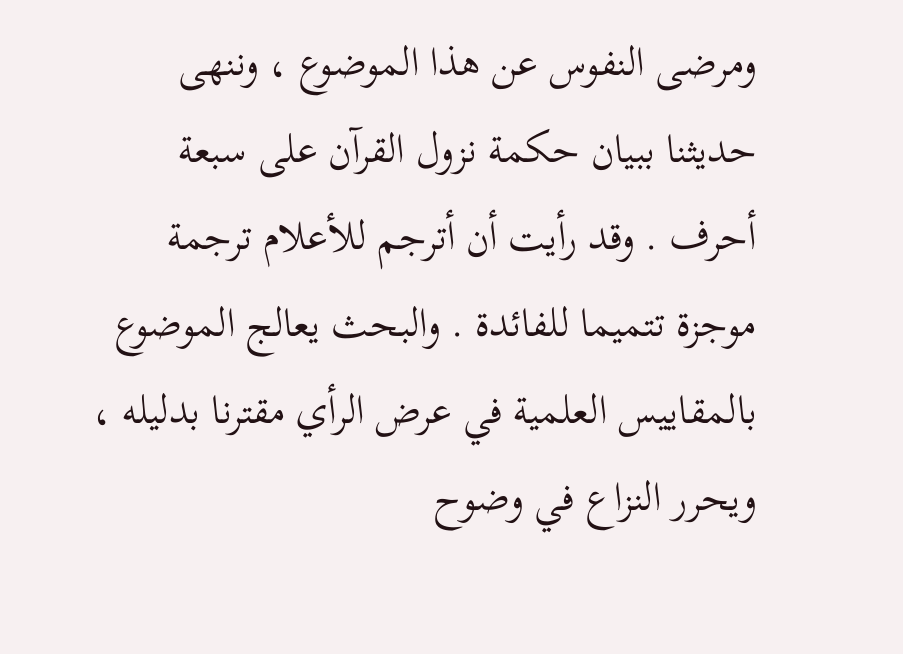ومرضى النفوس عن هذا الموضوع ، وننهى حديثنا ببيان حكمة نزول القرآن على سبعة أحرف . وقد رأيت أن أترجم للأعلام ترجمة موجزة تتميما للفائدة . والبحث يعالج الموضوع بالمقاييس العلمية في عرض الرأي مقترنا بدليله ، ويحرر النزاع في وضوح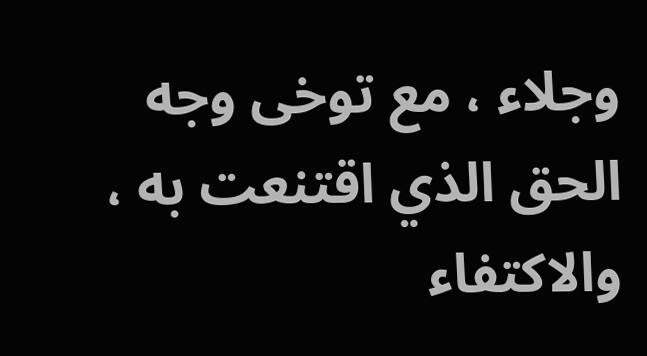وجلاء ، مع توخى وجه الحق الذي اقتنعت به ، والاكتفاء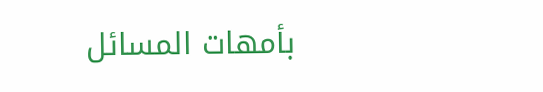بأمهات المسائل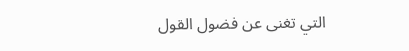التي تغنى عن فضول القول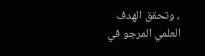، وتحقق الهدف العلمي المرجو في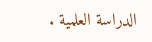الدراسة العلمية .